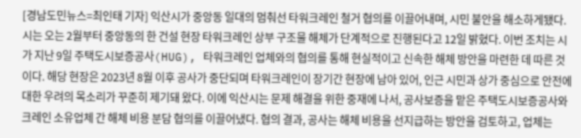[경남도민뉴스=최인태 기자] 익산시가 중앙동 일대의 멈춰선 타워크레인 철거 협의를 이끌어내며, 시민 불안을 해소하게됐다. 시는 오는 2월부터 중앙동의 한 건설 현장 타워크레인 상부 구조물 해체가 단계적으로 진행된다고 12일 밝혔다. 이번 조치는 시가 지난 9일 주택도시보증공사(HUG), 타워크레인 업체와의 협의를 통해 현실적이고 신속한 해체 방안을 마련한 데 따른 것이다. 해당 현장은 2023년 8월 이후 공사가 중단되며 타워크레인이 장기간 현장에 남아 있어, 인근 시민과 상가 중심으로 안전에 대한 우려의 목소리가 꾸준히 제기돼 왔다. 이에 익산시는 문제 해결을 위한 중재에 나서, 공사보증을 맡은 주택도시보증공사와 크레인 소유업체 간 해체 비용 분담 협의를 이끌어냈다. 협의 결과, 공사는 해체 비용을 선지급하는 방안을 검토하고, 업체는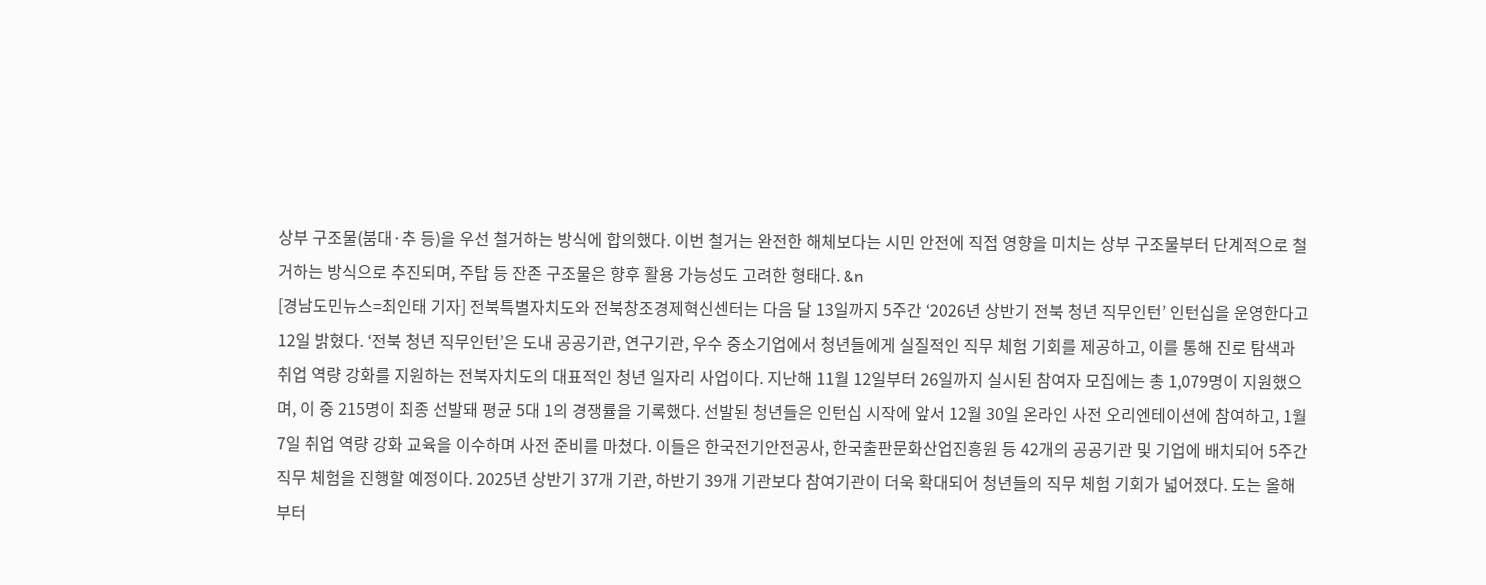상부 구조물(붐대·추 등)을 우선 철거하는 방식에 합의했다. 이번 철거는 완전한 해체보다는 시민 안전에 직접 영향을 미치는 상부 구조물부터 단계적으로 철거하는 방식으로 추진되며, 주탑 등 잔존 구조물은 향후 활용 가능성도 고려한 형태다. &n
[경남도민뉴스=최인태 기자] 전북특별자치도와 전북창조경제혁신센터는 다음 달 13일까지 5주간 ‘2026년 상반기 전북 청년 직무인턴’ 인턴십을 운영한다고 12일 밝혔다. ‘전북 청년 직무인턴’은 도내 공공기관, 연구기관, 우수 중소기업에서 청년들에게 실질적인 직무 체험 기회를 제공하고, 이를 통해 진로 탐색과 취업 역량 강화를 지원하는 전북자치도의 대표적인 청년 일자리 사업이다. 지난해 11월 12일부터 26일까지 실시된 참여자 모집에는 총 1,079명이 지원했으며, 이 중 215명이 최종 선발돼 평균 5대 1의 경쟁률을 기록했다. 선발된 청년들은 인턴십 시작에 앞서 12월 30일 온라인 사전 오리엔테이션에 참여하고, 1월 7일 취업 역량 강화 교육을 이수하며 사전 준비를 마쳤다. 이들은 한국전기안전공사, 한국출판문화산업진흥원 등 42개의 공공기관 및 기업에 배치되어 5주간 직무 체험을 진행할 예정이다. 2025년 상반기 37개 기관, 하반기 39개 기관보다 참여기관이 더욱 확대되어 청년들의 직무 체험 기회가 넓어졌다. 도는 올해부터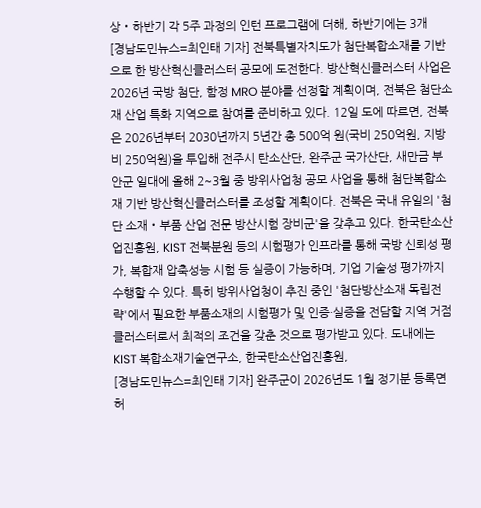상‧하반기 각 5주 과정의 인턴 프로그램에 더해, 하반기에는 3개
[경남도민뉴스=최인태 기자] 전북특별자치도가 첨단복합소재를 기반으로 한 방산혁신클러스터 공모에 도전한다. 방산혁신클러스터 사업은 2026년 국방 첨단, 함정 MRO 분야를 선정할 계획이며, 전북은 첨단소재 산업 특화 지역으로 참여를 준비하고 있다. 12일 도에 따르면, 전북은 2026년부터 2030년까지 5년간 총 500억 원(국비 250억원, 지방비 250억원)을 투입해 전주시 탄소산단, 완주군 국가산단, 새만금 부안군 일대에 올해 2~3월 중 방위사업청 공모 사업을 통해 첨단복합소재 기반 방산혁신클러스터를 조성할 계획이다. 전북은 국내 유일의 '첨단 소재‧부품 산업 전문 방산시험 장비군'을 갖추고 있다. 한국탄소산업진흥원, KIST 전북분원 등의 시험평가 인프라를 통해 국방 신뢰성 평가, 복합재 압축성능 시험 등 실증이 가능하며, 기업 기술성 평가까지 수행할 수 있다. 특히 방위사업청이 추진 중인 '첨단방산소재 독립전략'에서 필요한 부품소재의 시험평가 및 인증·실증을 전담할 지역 거점 클러스터로서 최적의 조건을 갖춘 것으로 평가받고 있다. 도내에는 KIST 복합소재기술연구소, 한국탄소산업진흥원,
[경남도민뉴스=최인태 기자] 완주군이 2026년도 1월 정기분 등록면허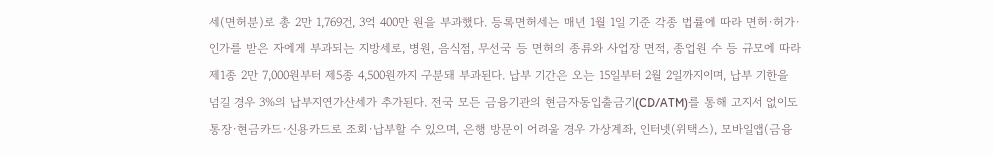세(면허분)로 총 2만 1,769건, 3억 400만 원을 부과했다. 등록면허세는 매년 1월 1일 기준 각종 법률에 따라 면허·허가·인가를 받은 자에게 부과되는 지방세로, 병원, 음식점, 무선국 등 면허의 종류와 사업장 면적, 종업원 수 등 규모에 따라 제1종 2만 7,000원부터 제5종 4,500원까지 구분돼 부과된다. 납부 기간은 오는 15일부터 2월 2일까지이며, 납부 기한을 넘길 경우 3%의 납부지연가산세가 추가된다. 전국 모든 금융기관의 현금자동입출금기(CD/ATM)를 통해 고지서 없이도 통장·현금카드·신용카드로 조회·납부할 수 있으며, 은행 방문이 어려울 경우 가상계좌, 인터넷(위택스), 모바일앱(금융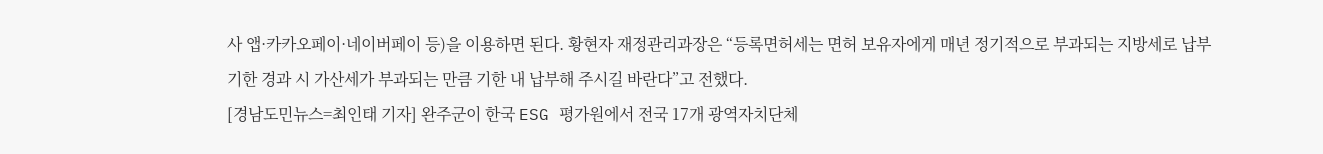사 앱·카카오페이·네이버페이 등)을 이용하면 된다. 황현자 재정관리과장은 “등록면허세는 면허 보유자에게 매년 정기적으로 부과되는 지방세로 납부 기한 경과 시 가산세가 부과되는 만큼 기한 내 납부해 주시길 바란다”고 전했다.
[경남도민뉴스=최인태 기자] 완주군이 한국 ESG 평가원에서 전국 17개 광역자치단체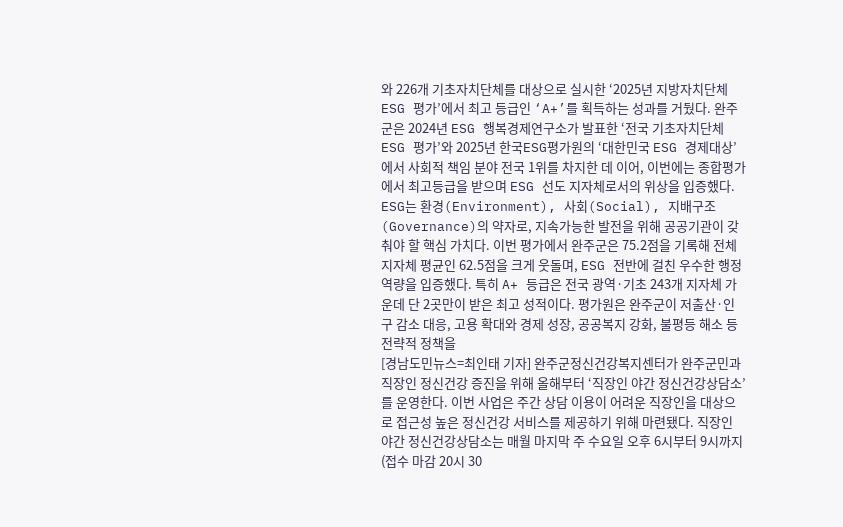와 226개 기초자치단체를 대상으로 실시한 ‘2025년 지방자치단체 ESG 평가’에서 최고 등급인 ‘A+’를 획득하는 성과를 거뒀다. 완주군은 2024년 ESG 행복경제연구소가 발표한 ‘전국 기초자치단체 ESG 평가’와 2025년 한국ESG평가원의 ‘대한민국 ESG 경제대상’에서 사회적 책임 분야 전국 1위를 차지한 데 이어, 이번에는 종합평가에서 최고등급을 받으며 ESG 선도 지자체로서의 위상을 입증했다. ESG는 환경(Environment), 사회(Social), 지배구조(Governance)의 약자로, 지속가능한 발전을 위해 공공기관이 갖춰야 할 핵심 가치다. 이번 평가에서 완주군은 75.2점을 기록해 전체 지자체 평균인 62.5점을 크게 웃돌며, ESG 전반에 걸친 우수한 행정 역량을 입증했다. 특히 A+ 등급은 전국 광역·기초 243개 지자체 가운데 단 2곳만이 받은 최고 성적이다. 평가원은 완주군이 저출산·인구 감소 대응, 고용 확대와 경제 성장, 공공복지 강화, 불평등 해소 등 전략적 정책을
[경남도민뉴스=최인태 기자] 완주군정신건강복지센터가 완주군민과 직장인 정신건강 증진을 위해 올해부터 ‘직장인 야간 정신건강상담소’를 운영한다. 이번 사업은 주간 상담 이용이 어려운 직장인을 대상으로 접근성 높은 정신건강 서비스를 제공하기 위해 마련됐다. 직장인 야간 정신건강상담소는 매월 마지막 주 수요일 오후 6시부터 9시까지(접수 마감 20시 30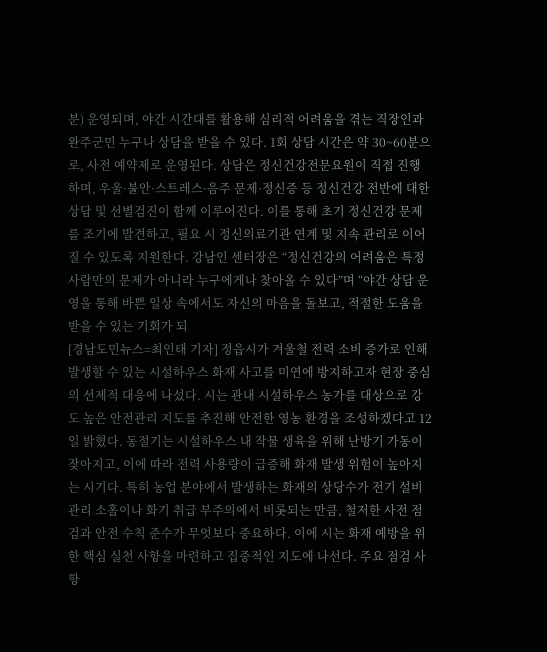분) 운영되며, 야간 시간대를 활용해 심리적 어려움을 겪는 직장인과 완주군민 누구나 상담을 받을 수 있다. 1회 상담 시간은 약 30~60분으로, 사전 예약제로 운영된다. 상담은 정신건강전문요원이 직접 진행하며, 우울·불안·스트레스·음주 문제·정신증 등 정신건강 전반에 대한 상담 및 선별검진이 함께 이루어진다. 이를 통해 초기 정신건강 문제를 조기에 발견하고, 필요 시 정신의료기관 연계 및 지속 관리로 이어질 수 있도록 지원한다. 강남인 센터장은 “정신건강의 어려움은 특정 사람만의 문제가 아니라 누구에게나 찾아올 수 있다”며 “야간 상담 운영을 통해 바쁜 일상 속에서도 자신의 마음을 돌보고, 적절한 도움을 받을 수 있는 기회가 되
[경남도민뉴스=최인태 기자] 정읍시가 겨울철 전력 소비 증가로 인해 발생할 수 있는 시설하우스 화재 사고를 미연에 방지하고자 현장 중심의 선제적 대응에 나섰다. 시는 관내 시설하우스 농가를 대상으로 강도 높은 안전관리 지도를 추진해 안전한 영농 환경을 조성하겠다고 12일 밝혔다. 동절기는 시설하우스 내 작물 생육을 위해 난방기 가동이 잦아지고, 이에 따라 전력 사용량이 급증해 화재 발생 위험이 높아지는 시기다. 특히 농업 분야에서 발생하는 화재의 상당수가 전기 설비 관리 소홀이나 화기 취급 부주의에서 비롯되는 만큼, 철저한 사전 점검과 안전 수칙 준수가 무엇보다 중요하다. 이에 시는 화재 예방을 위한 핵심 실천 사항을 마련하고 집중적인 지도에 나선다. 주요 점검 사항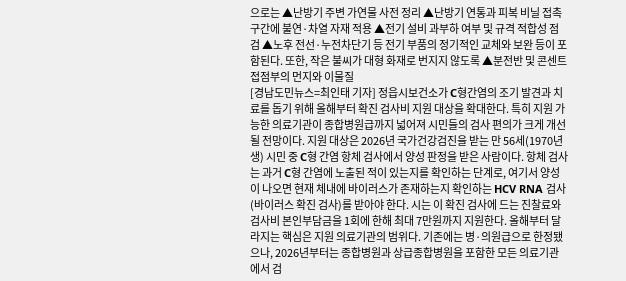으로는 ▲난방기 주변 가연물 사전 정리 ▲난방기 연통과 피복 비닐 접촉 구간에 불연·차열 자재 적용 ▲전기 설비 과부하 여부 및 규격 적합성 점검 ▲노후 전선·누전차단기 등 전기 부품의 정기적인 교체와 보완 등이 포함된다. 또한, 작은 불씨가 대형 화재로 번지지 않도록 ▲분전반 및 콘센트 접점부의 먼지와 이물질
[경남도민뉴스=최인태 기자] 정읍시보건소가 C형간염의 조기 발견과 치료를 돕기 위해 올해부터 확진 검사비 지원 대상을 확대한다. 특히 지원 가능한 의료기관이 종합병원급까지 넓어져 시민들의 검사 편의가 크게 개선될 전망이다. 지원 대상은 2026년 국가건강검진을 받는 만 56세(1970년생) 시민 중 C형 간염 항체 검사에서 양성 판정을 받은 사람이다. 항체 검사는 과거 C형 간염에 노출된 적이 있는지를 확인하는 단계로, 여기서 양성이 나오면 현재 체내에 바이러스가 존재하는지 확인하는 HCV RNA 검사(바이러스 확진 검사)를 받아야 한다. 시는 이 확진 검사에 드는 진찰료와 검사비 본인부담금을 1회에 한해 최대 7만원까지 지원한다. 올해부터 달라지는 핵심은 지원 의료기관의 범위다. 기존에는 병·의원급으로 한정됐으나, 2026년부터는 종합병원과 상급종합병원을 포함한 모든 의료기관에서 검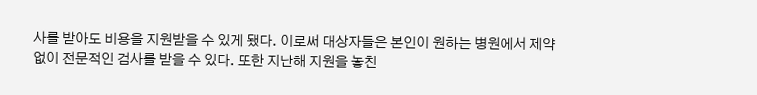사를 받아도 비용을 지원받을 수 있게 됐다. 이로써 대상자들은 본인이 원하는 병원에서 제약 없이 전문적인 검사를 받을 수 있다. 또한 지난해 지원을 놓친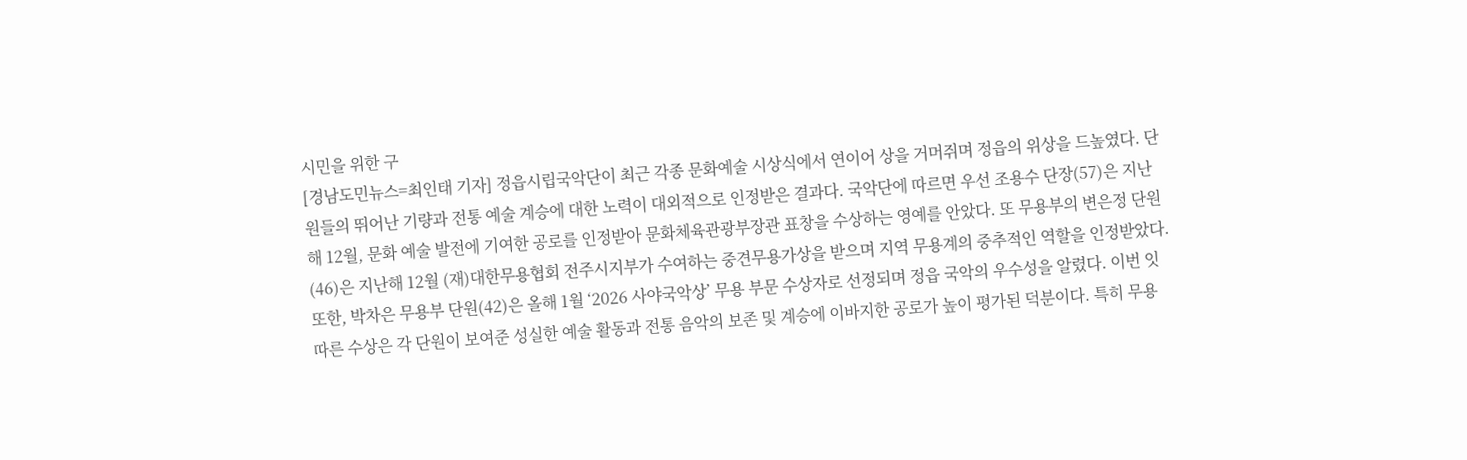시민을 위한 구
[경남도민뉴스=최인태 기자] 정읍시립국악단이 최근 각종 문화예술 시상식에서 연이어 상을 거머쥐며 정읍의 위상을 드높였다. 단원들의 뛰어난 기량과 전통 예술 계승에 대한 노력이 대외적으로 인정받은 결과다. 국악단에 따르면 우선 조용수 단장(57)은 지난해 12월, 문화 예술 발전에 기여한 공로를 인정받아 문화체육관광부장관 표창을 수상하는 영예를 안았다. 또 무용부의 변은정 단원(46)은 지난해 12월 (재)대한무용협회 전주시지부가 수여하는 중견무용가상을 받으며 지역 무용계의 중추적인 역할을 인정받았다. 또한, 박차은 무용부 단원(42)은 올해 1월 ‘2026 사야국악상’ 무용 부문 수상자로 선정되며 정읍 국악의 우수성을 알렸다. 이번 잇따른 수상은 각 단원이 보여준 성실한 예술 활동과 전통 음악의 보존 및 계승에 이바지한 공로가 높이 평가된 덕분이다. 특히 무용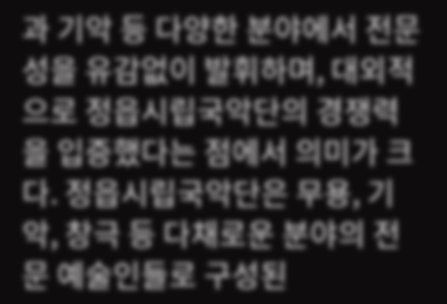과 기악 등 다양한 분야에서 전문성을 유감없이 발휘하며, 대외적으로 정읍시립국악단의 경쟁력을 입증했다는 점에서 의미가 크다. 정읍시립국악단은 무용, 기악, 창극 등 다채로운 분야의 전문 예술인들로 구성된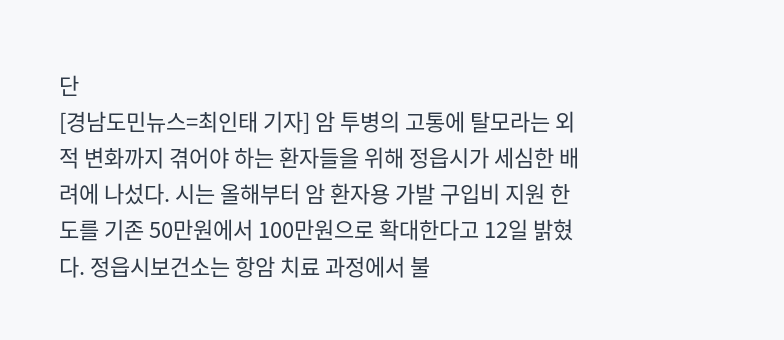단
[경남도민뉴스=최인태 기자] 암 투병의 고통에 탈모라는 외적 변화까지 겪어야 하는 환자들을 위해 정읍시가 세심한 배려에 나섰다. 시는 올해부터 암 환자용 가발 구입비 지원 한도를 기존 50만원에서 100만원으로 확대한다고 12일 밝혔다. 정읍시보건소는 항암 치료 과정에서 불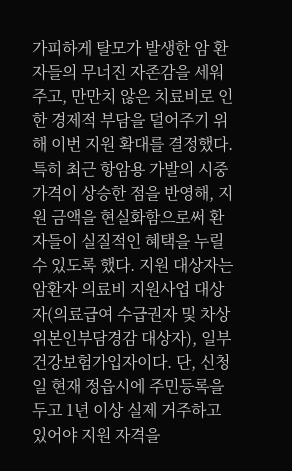가피하게 탈모가 발생한 암 환자들의 무너진 자존감을 세워주고, 만만치 않은 치료비로 인한 경제적 부담을 덜어주기 위해 이번 지원 확대를 결정했다. 특히 최근 항암용 가발의 시중 가격이 상승한 점을 반영해, 지원 금액을 현실화함으로써 환자들이 실질적인 혜택을 누릴 수 있도록 했다. 지원 대상자는 암환자 의료비 지원사업 대상자(의료급여 수급권자 및 차상위본인부담경감 대상자), 일부 건강보험가입자이다. 단, 신청일 현재 정읍시에 주민등록을 두고 1년 이상 실제 거주하고 있어야 지원 자격을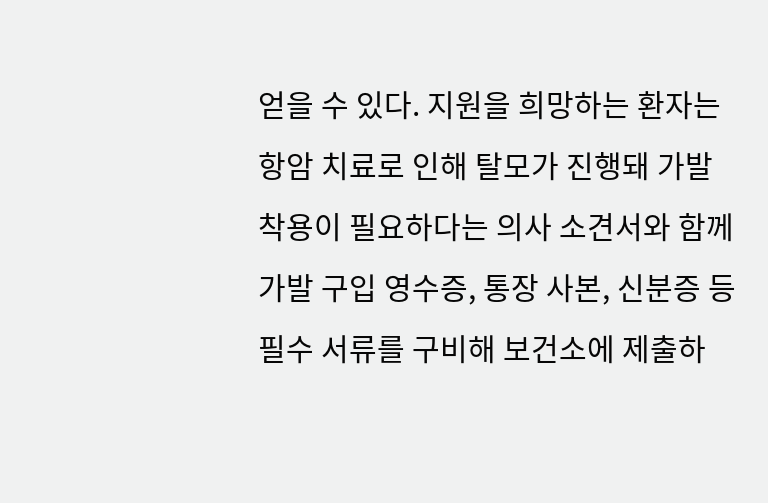얻을 수 있다. 지원을 희망하는 환자는 항암 치료로 인해 탈모가 진행돼 가발 착용이 필요하다는 의사 소견서와 함께 가발 구입 영수증, 통장 사본, 신분증 등 필수 서류를 구비해 보건소에 제출하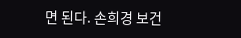면 된다. 손희경 보건